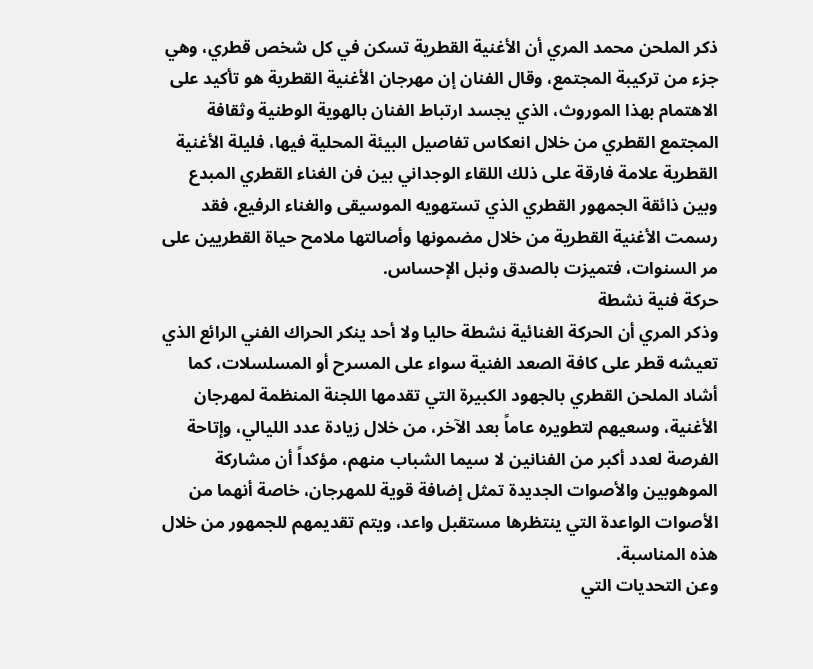ذكر الملحن محمد المري أن الأغنية القطرية تسكن في كل شخص قطري، وهي جزء من تركيبة المجتمع، وقال الفنان إن مهرجان الأغنية القطرية هو تأكيد على الاهتمام بهذا الموروث، الذي يجسد ارتباط الفنان بالهوية الوطنية وثقافة المجتمع القطري من خلال انعكاس تفاصيل البيئة المحلية فيها، فليلة الأغنية القطرية علامة فارقة على ذلك اللقاء الوجداني بين فن الغناء القطري المبدع وبين ذائقة الجمهور القطري الذي تستهويه الموسيقى والغناء الرفيع، فقد رسمت الأغنية القطرية من خلال مضمونها وأصالتها ملامح حياة القطريين على مر السنوات، فتميزت بالصدق ونبل الإحساس.
حركة فنية نشطة
وذكر المري أن الحركة الغنائية نشطة حاليا ولا أحد ينكر الحراك الفني الرائع الذي تعيشه قطر على كافة الصعد الفنية سواء على المسرح أو المسلسلات، كما أشاد الملحن القطري بالجهود الكبيرة التي تقدمها اللجنة المنظمة لمهرجان الأغنية، وسعيهم لتطويره عاماً بعد الآخر، من خلال زيادة عدد الليالي، وإتاحة الفرصة لعدد أكبر من الفنانين لا سيما الشباب منهم، مؤكداً أن مشاركة الموهوبين والأصوات الجديدة تمثل إضافة قوية للمهرجان، خاصة أنهما من الأصوات الواعدة التي ينتظرها مستقبل واعد، ويتم تقديمهم للجمهور من خلال هذه المناسبة.
وعن التحديات التي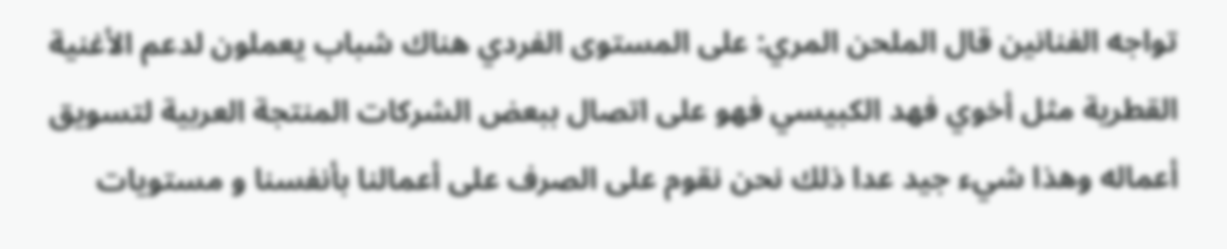تواجه الفنانين قال الملحن المري: على المستوى الفردي هناك شباب يعملون لدعم الأغنية القطرية مثل أخوي فهد الكبيسي فهو على اتصال ببعض الشركات المنتجة العربية لتسويق أعماله وهذا شيء جيد عدا ذلك نحن نقوم على الصرف على أعمالنا بأنفسنا و مستويات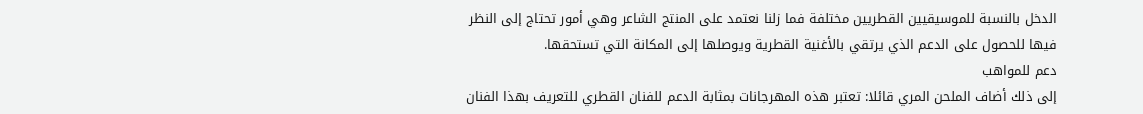الدخل بالنسبة للموسيقيين القطريين مختلفة فما زلنا نعتمد على المنتج الشاعر وهي أمور تحتاج إلى النظر فيها للحصول على الدعم الذي يرتقي بالأغنية القطرية ويوصلها إلى المكانة التي تستحقها.
دعم للمواهب
إلى ذلك أضاف الملحن المري قائلا: تعتبر هذه المهرجانات بمثابة الدعم للفنان القطري للتعريف بهذا الفنان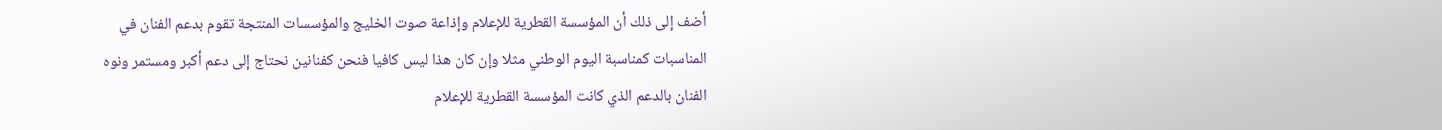أضف إلى ذلك أن المؤسسة القطرية للإعلام وإذاعة صوت الخليج والمؤسسات المنتجة تقوم بدعم الفنان في المناسبات كمناسبة اليوم الوطني مثلا وإن كان هذا ليس كافيا فنحن كفنانين نحتاج إلى دعم أكبر ومستمر ونوه الفنان بالدعم الذي كانت المؤسسة القطرية للإعلام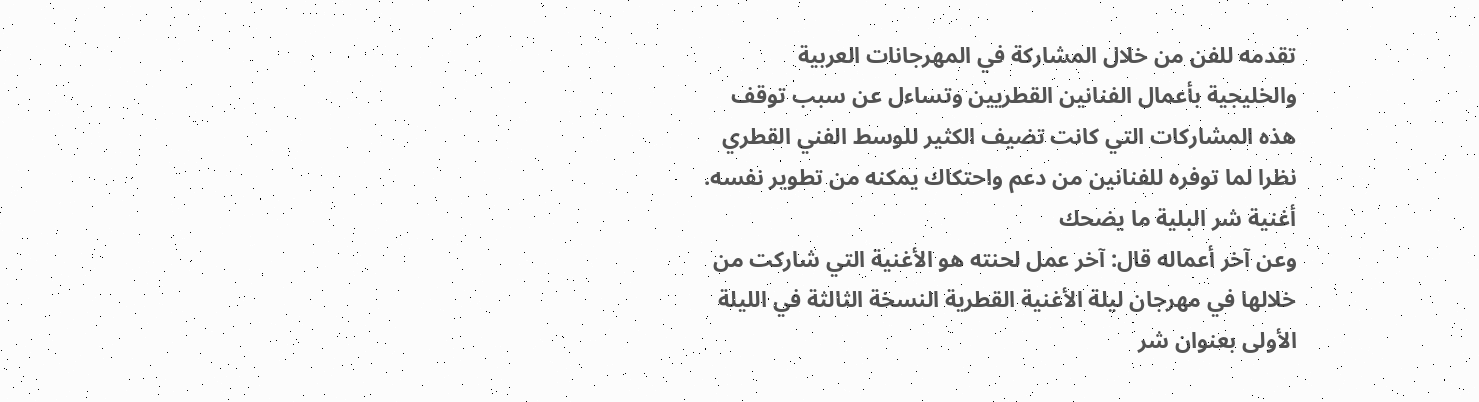تقدمه للفن من خلال المشاركة في المهرجانات العربية والخليجية بأعمال الفنانين القطريين وتساءل عن سبب توقف هذه المشاركات التي كانت تضيف الكثير للوسط الفني القطري نظرا لما توفره للفنانين من دعم واحتكاك يمكنه من تطوير نفسه.
أغنية شر البلية ما يضحك
وعن آخر أعماله قال: آخر عمل لحنته هو الأغنية التي شاركت من خلالها في مهرجان ليلة الأغنية القطرية النسخة الثالثة في الليلة الأولى بعنوان شر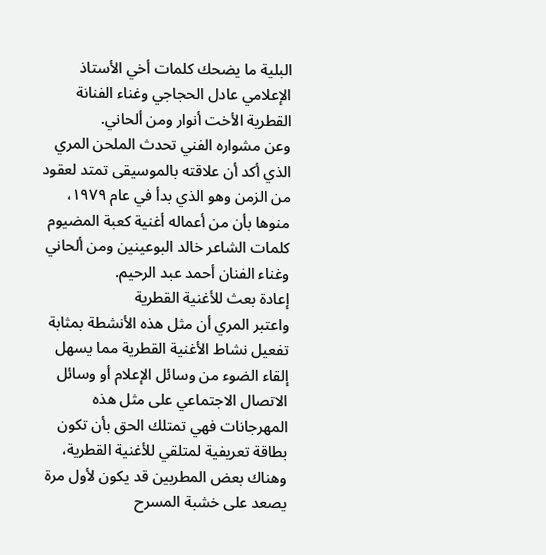البلية ما يضحك كلمات أخي الأستاذ الإعلامي عادل الحجاجي وغناء الفنانة القطرية الأخت أنوار ومن ألحاني.
وعن مشواره الفني تحدث الملحن المري الذي أكد أن علاقته بالموسيقى تمتد لعقود من الزمن وهو الذي بدأ في عام ١٩٧٩، منوها بأن من أعماله أغنية كعبة المضيوم كلمات الشاعر خالد البوعينين ومن ألحاني وغناء الفنان أحمد عبد الرحيم.
إعادة بعث للأغنية القطرية
واعتبر المري أن مثل هذه الأنشطة بمثابة تفعيل نشاط الأغنية القطرية مما يسهل إلقاء الضوء من وسائل الإعلام أو وسائل الاتصال الاجتماعي على مثل هذه المهرجانات فهي تمتلك الحق بأن تكون بطاقة تعريفية لمتلقي للأغنية القطرية، وهناك بعض المطربين قد يكون لأول مرة يصعد على خشبة المسرح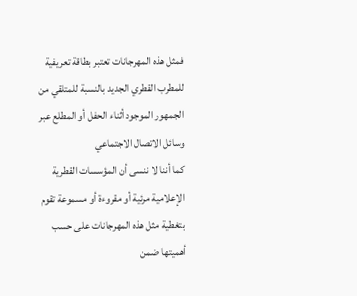فمثل هذه المهرجانات تعتبر بطاقة تعريفية للمطرب القطري الجديد بالنسبة للمتلقي من الجمهور الموجود أثناء الحفل أو المطلع عبر وسائل الاتصال الاجتماعي
كما أننا لا ننسى أن المؤسسات القطرية الإعلامية مرئية أو مقروءة أو مسموعة تقوم بتغطية مثل هذه المهرجانات على حسب أهميتها ضمن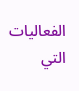الفعاليات التي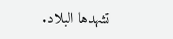تشهدها البلاد.